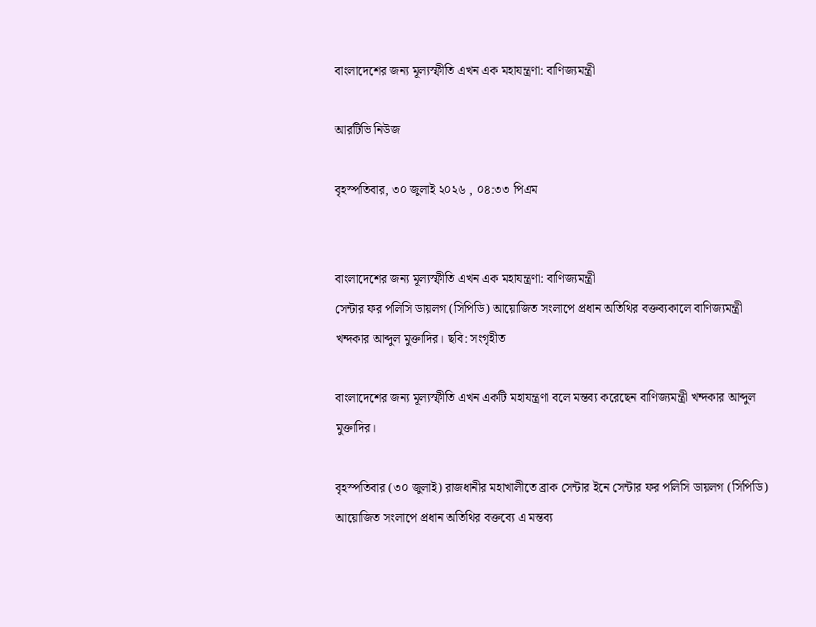বাংলাদেশের জন্য মূল্যস্ফীতি এখন এক মহাযন্ত্রণা: বাণিজ্যমন্ত্রী

আরটিভি নিউজ

বৃহস্পতিবার, ৩০ জুলাই ২০২৬ , ০৪:৩৩ পিএম


বাংলাদেশের জন্য মূল্যস্ফীতি এখন এক মহাযন্ত্রণা: বাণিজ্যমন্ত্রী
সেন্টার ফর পলিসি ডায়লগ (সিপিডি) আয়োজিত সংলাপে প্রধান অতিথির বক্তব্যকালে বাণিজ্যমন্ত্রী খন্দকার আব্দুল মুক্তাদির। ছবি: সংগৃহীত

বাংলাদেশের জন্য মূল্যস্ফীতি এখন একটি মহাযন্ত্রণা বলে মন্তব্য করেছেন বাণিজ্যমন্ত্রী খন্দকার আব্দুল মুক্তাদির।

বৃহস্পতিবার (৩০ জুলাই) রাজধানীর মহাখালীতে ব্রাক সেন্টার ইনে সেন্টার ফর পলিসি ডায়লগ (সিপিডি) আয়োজিত সংলাপে প্রধান অতিথির বক্তব্যে এ মন্তব্য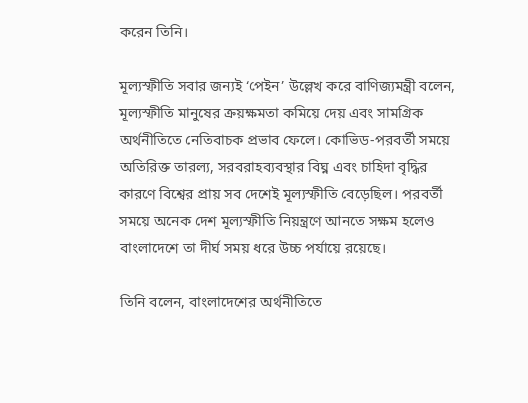করেন তিনি।

মূল্যস্ফীতি সবার জন্যই ‌‘পেইন’ উল্লেখ করে বাণিজ্যমন্ত্রী বলেন, মূল্যস্ফীতি মানুষের ক্রয়ক্ষমতা কমিয়ে দেয় এবং সামগ্রিক অর্থনীতিতে নেতিবাচক প্রভাব ফেলে। কোভিড-পরবর্তী সময়ে অতিরিক্ত তারল্য, সরবরাহব্যবস্থার বিঘ্ন এবং চাহিদা বৃদ্ধির কারণে বিশ্বের প্রায় সব দেশেই মূল্যস্ফীতি বেড়েছিল। পরবর্তী সময়ে অনেক দেশ মূল্যস্ফীতি নিয়ন্ত্রণে আনতে সক্ষম হলেও বাংলাদেশে তা দীর্ঘ সময় ধরে উচ্চ পর্যায়ে রয়েছে।

তিনি বলেন, বাংলাদেশের অর্থনীতিতে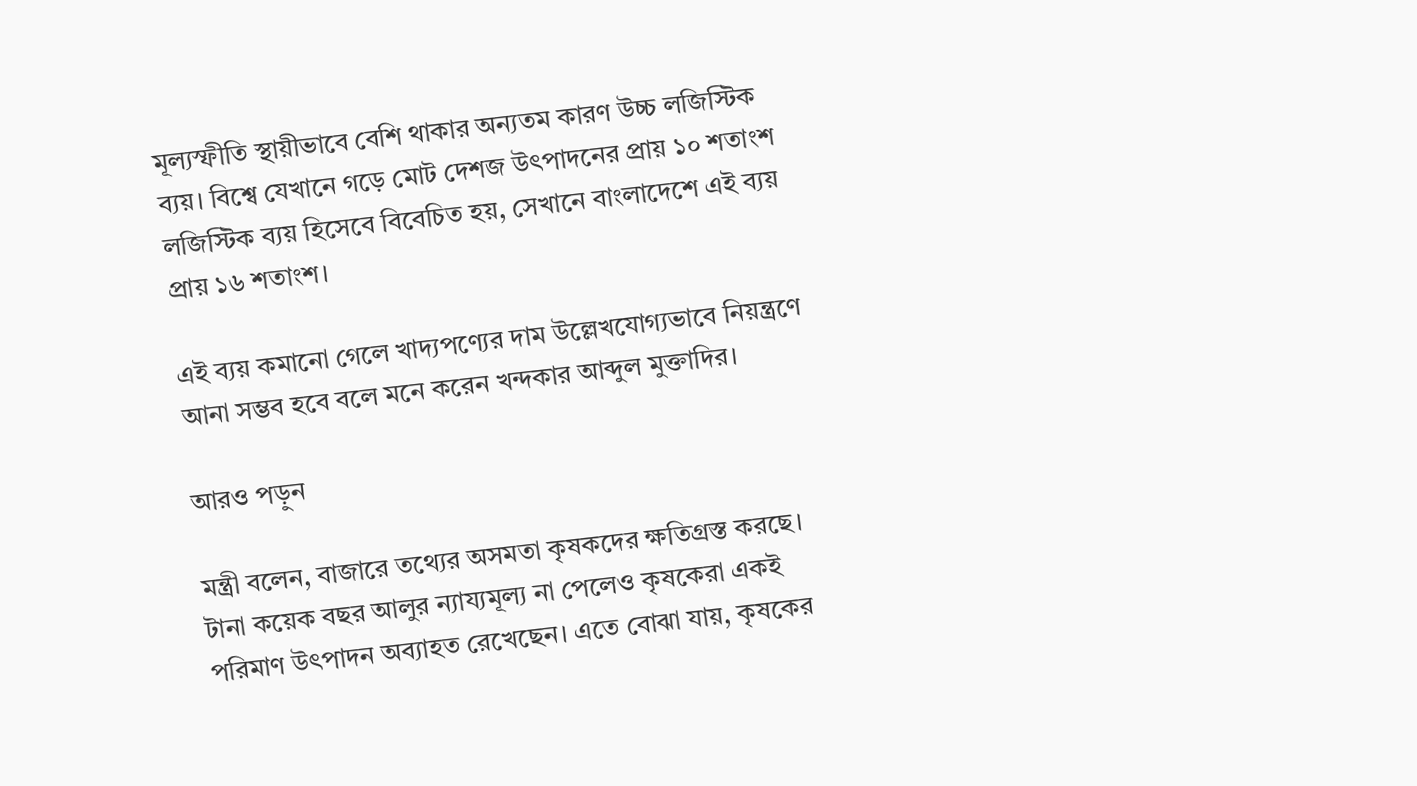মূল্যস্ফীতি স্থায়ীভাবে বেশি থাকার অন্যতম কারণ উচ্চ লজিস্টিক ব্যয়। বিশ্বে যেখানে গড়ে মোট দেশজ উৎপাদনের প্রায় ১০ শতাংশ লজিস্টিক ব্যয় হিসেবে বিবেচিত হয়, সেখানে বাংলাদেশে এই ব্যয় প্রায় ১৬ শতাংশ।

এই ব্যয় কমানো গেলে খাদ্যপণ্যের দাম উল্লেখযোগ্যভাবে নিয়ন্ত্রণে আনা সম্ভব হবে বলে মনে করেন খন্দকার আব্দুল মুক্তাদির।

আরও পড়ুন

মন্ত্রী বলেন, বাজারে তথ্যের অসমতা কৃষকদের ক্ষতিগ্রস্ত করছে। টানা কয়েক বছর আলুর ন্যায্যমূল্য না পেলেও কৃষকেরা একই পরিমাণ উৎপাদন অব্যাহত রেখেছেন। এতে বোঝা যায়, কৃষকের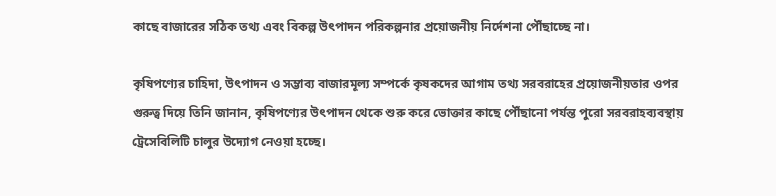কাছে বাজারের সঠিক তথ্য এবং বিকল্প উৎপাদন পরিকল্পনার প্রয়োজনীয় নির্দেশনা পৌঁছাচ্ছে না।

কৃষিপণ্যের চাহিদা, উৎপাদন ও সম্ভাব্য বাজারমূল্য সম্পর্কে কৃষকদের আগাম তথ্য সরবরাহের প্রয়োজনীয়তার ওপর গুরুত্ব দিয়ে তিনি জানান, কৃষিপণ্যের উৎপাদন থেকে শুরু করে ভোক্তার কাছে পৌঁছানো পর্যন্ত পুরো সরবরাহব্যবস্থায় ট্রেসেবিলিটি চালুর উদ্যোগ নেওয়া হচ্ছে।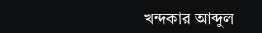খন্দকার আব্দুল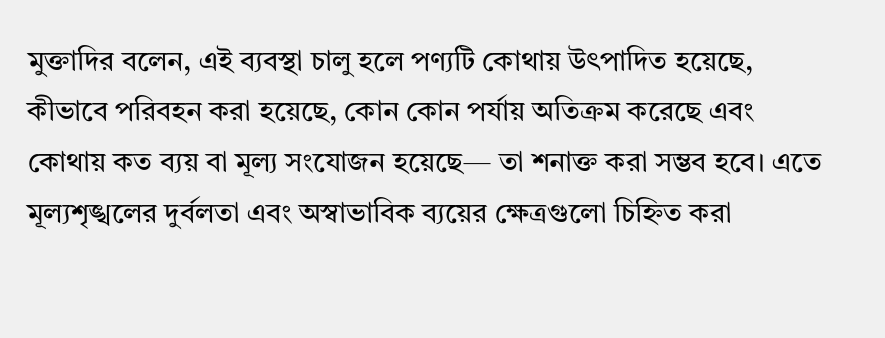মুক্তাদির বলেন, এই ব্যবস্থা চালু হলে পণ্যটি কোথায় উৎপাদিত হয়েছে, কীভাবে পরিবহন করা হয়েছে, কোন কোন পর্যায় অতিক্রম করেছে এবং কোথায় কত ব্যয় বা মূল্য সংযোজন হয়েছে— তা শনাক্ত করা সম্ভব হবে। এতে মূল্যশৃঙ্খলের দুর্বলতা এবং অস্বাভাবিক ব্যয়ের ক্ষেত্রগুলো চিহ্নিত করা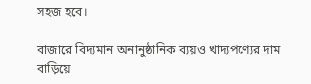সহজ হবে।

বাজারে বিদ্যমান অনানুষ্ঠানিক ব্যয়ও খাদ্যপণ্যের দাম বাড়িয়ে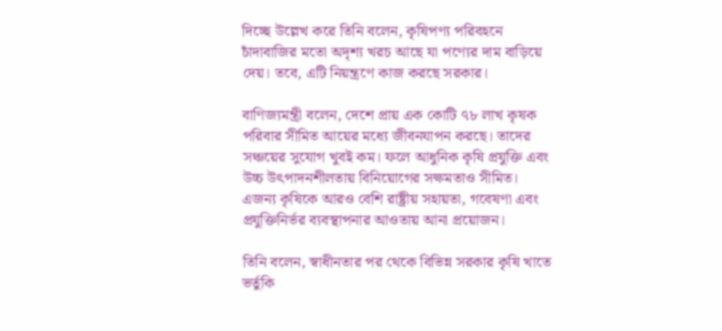দিচ্ছে উল্লেখ করে তিনি বলেন, কৃষিপণ্য পরিবহনে চাঁদাবাজির মতো অদৃশ্য খরচ আছে যা পণ্যের দাম বাড়িয়ে দেয়। তবে, এটি নিয়ন্ত্রণে কাজ করছে সরকার।

বাণিজ্যমন্ত্রী বলেন, দেশে প্রায় এক কোটি ৭৮ লাখ কৃষক পরিবার সীমিত আয়ের মধ্যে জীবনযাপন করছে। তাদের সঞ্চয়ের সুযোগ খুবই কম। ফলে আধুনিক কৃষি প্রযুক্তি এবং উচ্চ উৎপাদনশীলতায় বিনিয়োগের সক্ষমতাও সীমিত। এজন্য কৃষিকে আরও বেশি রাষ্ট্রীয় সহায়তা, গবেষণা এবং প্রযুক্তিনির্ভর ব্যবস্থাপনার আওতায় আনা প্রয়োজন।

তিনি বলেন, স্বাধীনতার পর থেকে বিভিন্ন সরকার কৃষি খাতে ভর্তুকি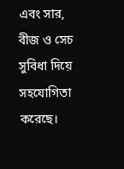এবং সার, বীজ ও সেচ সুবিধা দিয়ে সহযোগিতা করেছে।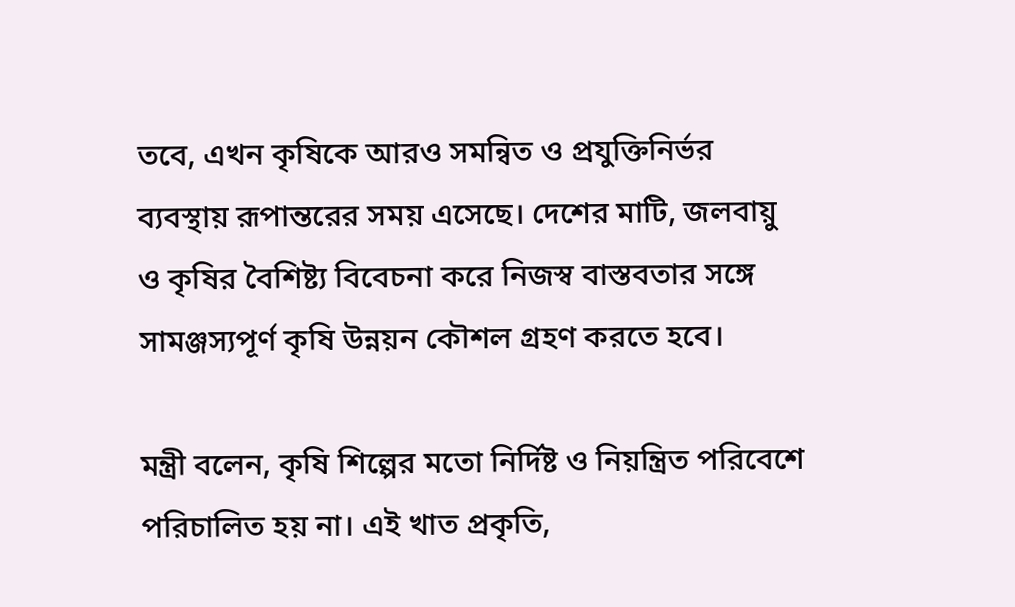তবে, এখন কৃষিকে আরও সমন্বিত ও প্রযুক্তিনির্ভর ব্যবস্থায় রূপান্তরের সময় এসেছে। দেশের মাটি, জলবায়ু ও কৃষির বৈশিষ্ট্য বিবেচনা করে নিজস্ব বাস্তবতার সঙ্গে সামঞ্জস্যপূর্ণ কৃষি উন্নয়ন কৌশল গ্রহণ করতে হবে।

মন্ত্রী বলেন, কৃষি শিল্পের মতো নির্দিষ্ট ও নিয়ন্ত্রিত পরিবেশে পরিচালিত হয় না। এই খাত প্রকৃতি,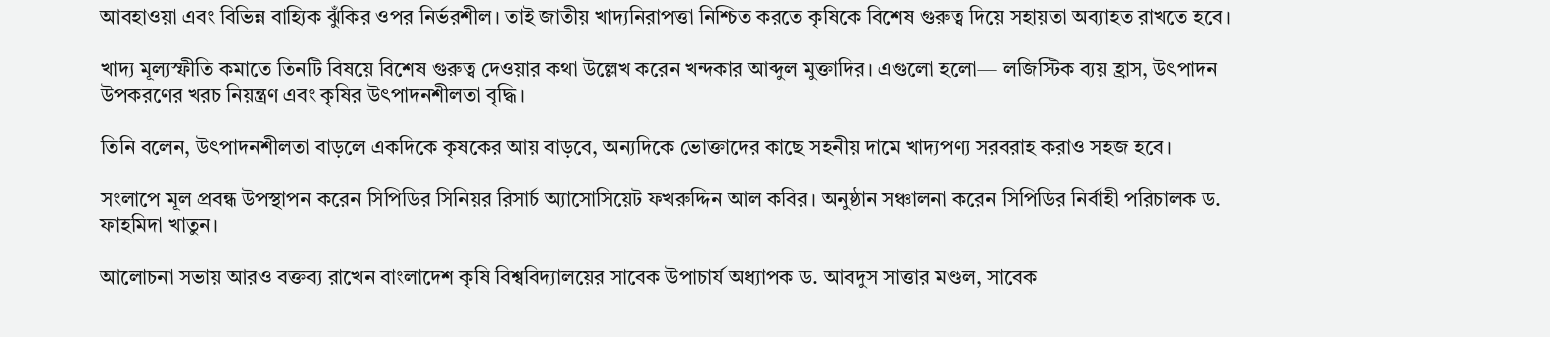আবহাওয়া এবং বিভিন্ন বাহ্যিক ঝুঁকির ওপর নির্ভরশীল। তাই জাতীয় খাদ্যনিরাপত্তা নিশ্চিত করতে কৃষিকে বিশেষ গুরুত্ব দিয়ে সহায়তা অব্যাহত রাখতে হবে।

খাদ্য মূল্যস্ফীতি কমাতে তিনটি বিষয়ে বিশেষ গুরুত্ব দেওয়ার কথা উল্লেখ করেন খন্দকার আব্দুল মুক্তাদির। এগুলো হলো— লজিস্টিক ব্যয় হ্রাস, উৎপাদন উপকরণের খরচ নিয়ন্ত্রণ এবং কৃষির উৎপাদনশীলতা বৃদ্ধি।

তিনি বলেন, উৎপাদনশীলতা বাড়লে একদিকে কৃষকের আয় বাড়বে, অন্যদিকে ভোক্তাদের কাছে সহনীয় দামে খাদ্যপণ্য সরবরাহ করাও সহজ হবে।

সংলাপে মূল প্রবন্ধ উপস্থাপন করেন সিপিডির সিনিয়র রিসার্চ অ্যাসোসিয়েট ফখরুদ্দিন আল কবির। অনুষ্ঠান সঞ্চালনা করেন সিপিডির নির্বাহী পরিচালক ড. ফাহমিদা খাতুন।

আলোচনা সভায় আরও বক্তব্য রাখেন বাংলাদেশ কৃষি বিশ্ববিদ্যালয়ের সাবেক উপাচার্য অধ্যাপক ড. আবদুস সাত্তার মণ্ডল, সাবেক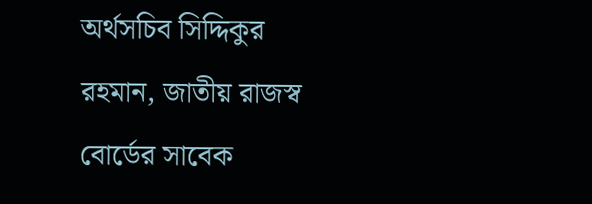অর্থসচিব সিদ্দিকুর রহমান, জাতীয় রাজস্ব বোর্ডের সাবেক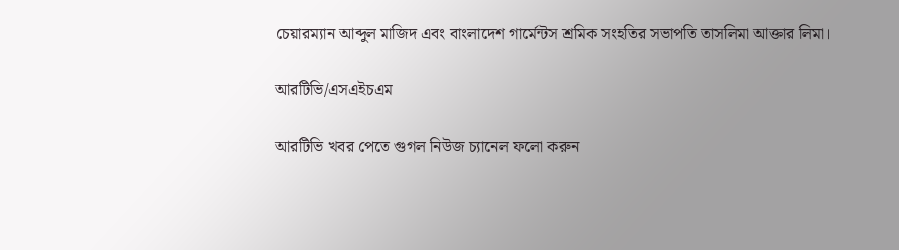চেয়ারম্যান আব্দুল মাজিদ এবং বাংলাদেশ গার্মেন্টস শ্রমিক সংহতির সভাপতি তাসলিমা আক্তার লিমা।

আরটিভি/এসএইচএম

আরটিভি খবর পেতে গুগল নিউজ চ্যানেল ফলো করুন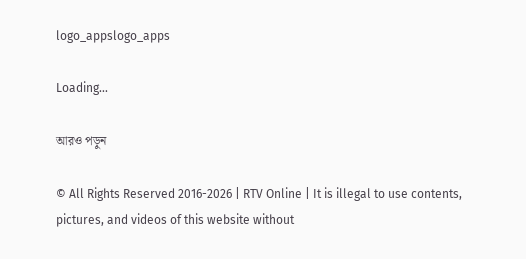logo_appslogo_apps

Loading...

আরও পড়ুন

© All Rights Reserved 2016-2026 | RTV Online | It is illegal to use contents, pictures, and videos of this website without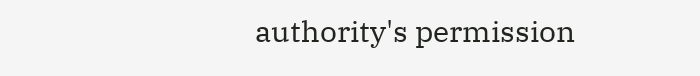authority's permission